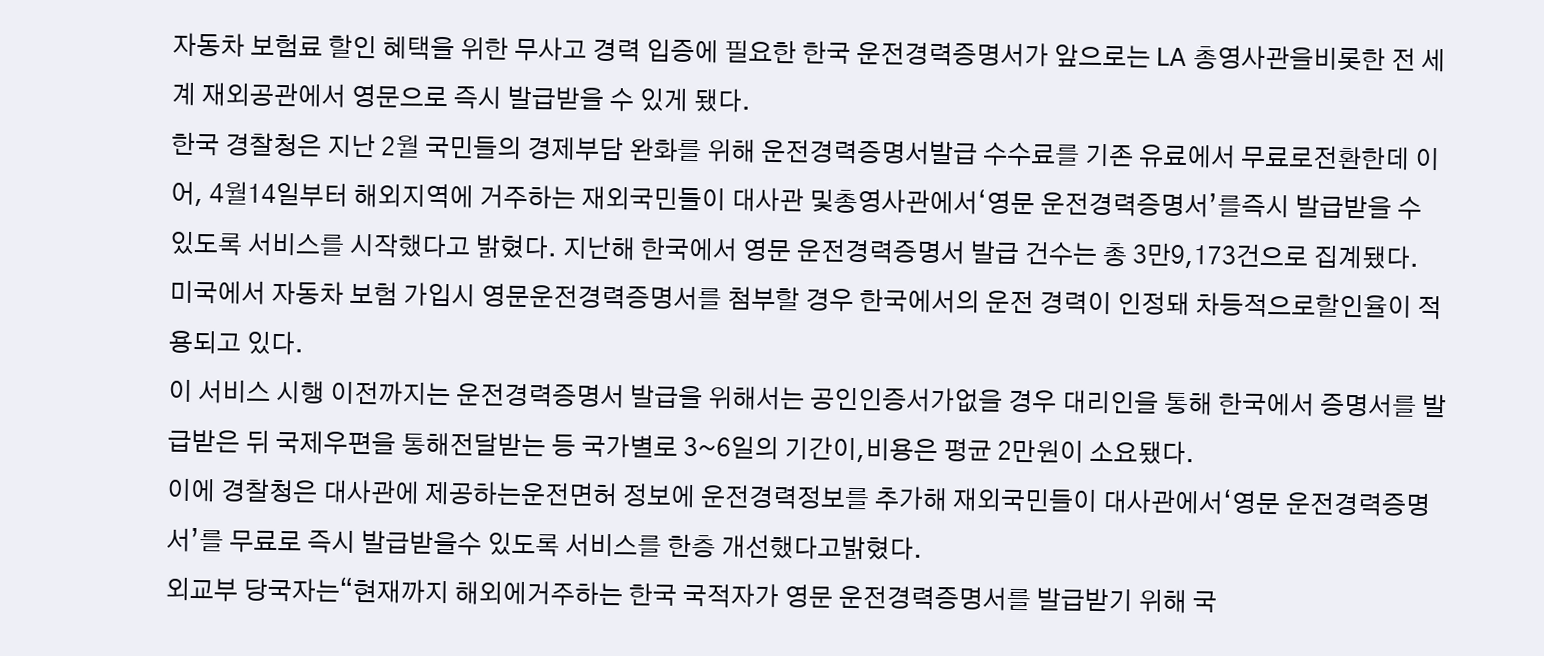자동차 보험료 할인 혜택을 위한 무사고 경력 입증에 필요한 한국 운전경력증명서가 앞으로는 LA 총영사관을비롯한 전 세계 재외공관에서 영문으로 즉시 발급받을 수 있게 됐다.
한국 경찰청은 지난 2월 국민들의 경제부담 완화를 위해 운전경력증명서발급 수수료를 기존 유료에서 무료로전환한데 이어, 4월14일부터 해외지역에 거주하는 재외국민들이 대사관 및총영사관에서‘영문 운전경력증명서’를즉시 발급받을 수 있도록 서비스를 시작했다고 밝혔다. 지난해 한국에서 영문 운전경력증명서 발급 건수는 총 3만9,173건으로 집계됐다.
미국에서 자동차 보험 가입시 영문운전경력증명서를 첨부할 경우 한국에서의 운전 경력이 인정돼 차등적으로할인율이 적용되고 있다.
이 서비스 시행 이전까지는 운전경력증명서 발급을 위해서는 공인인증서가없을 경우 대리인을 통해 한국에서 증명서를 발급받은 뒤 국제우편을 통해전달받는 등 국가별로 3~6일의 기간이,비용은 평균 2만원이 소요됐다.
이에 경찰청은 대사관에 제공하는운전면허 정보에 운전경력정보를 추가해 재외국민들이 대사관에서‘영문 운전경력증명서’를 무료로 즉시 발급받을수 있도록 서비스를 한층 개선했다고밝혔다.
외교부 당국자는“현재까지 해외에거주하는 한국 국적자가 영문 운전경력증명서를 발급받기 위해 국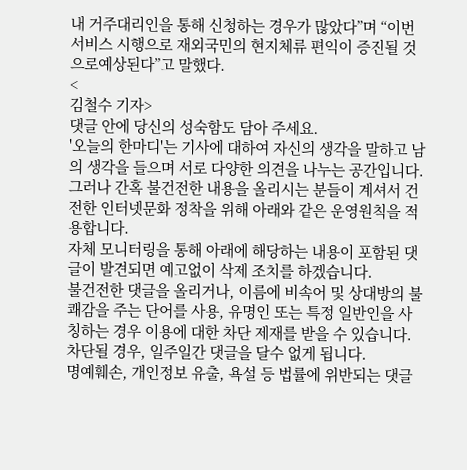내 거주대리인을 통해 신청하는 경우가 많았다”며 “이번 서비스 시행으로 재외국민의 현지체류 편익이 증진될 것으로예상된다”고 말했다.
<
김철수 기자>
댓글 안에 당신의 성숙함도 담아 주세요.
'오늘의 한마디'는 기사에 대하여 자신의 생각을 말하고 남의 생각을 들으며 서로 다양한 의견을 나누는 공간입니다. 그러나 간혹 불건전한 내용을 올리시는 분들이 계셔서 건전한 인터넷문화 정착을 위해 아래와 같은 운영원칙을 적용합니다.
자체 모니터링을 통해 아래에 해당하는 내용이 포함된 댓글이 발견되면 예고없이 삭제 조치를 하겠습니다.
불건전한 댓글을 올리거나, 이름에 비속어 및 상대방의 불쾌감을 주는 단어를 사용, 유명인 또는 특정 일반인을 사칭하는 경우 이용에 대한 차단 제재를 받을 수 있습니다. 차단될 경우, 일주일간 댓글을 달수 없게 됩니다.
명예훼손, 개인정보 유출, 욕설 등 법률에 위반되는 댓글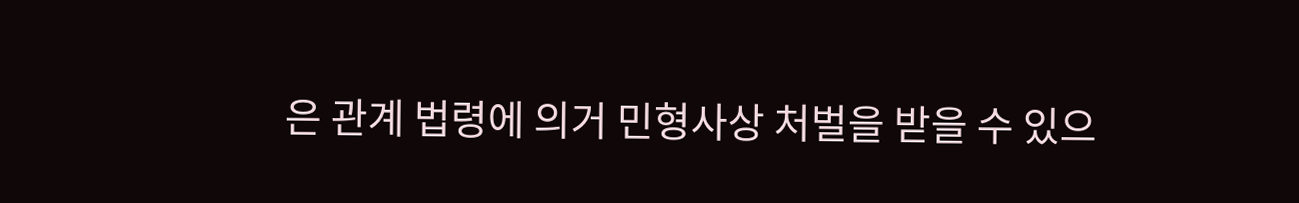은 관계 법령에 의거 민형사상 처벌을 받을 수 있으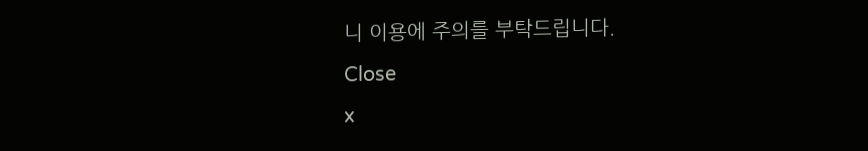니 이용에 주의를 부탁드립니다.
Close
x